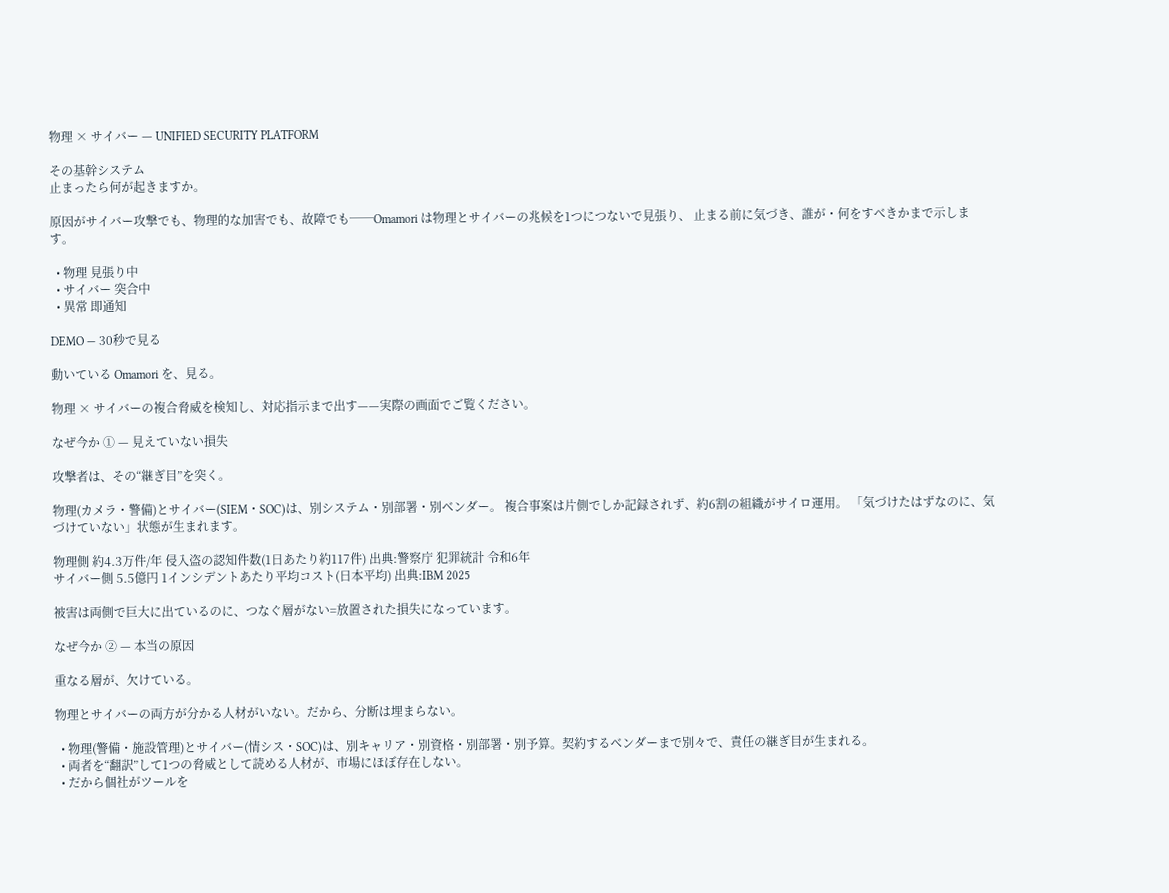物理 × サイバー — UNIFIED SECURITY PLATFORM

その基幹システム
止まったら何が起きますか。

原因がサイバー攻撃でも、物理的な加害でも、故障でも──Omamori は物理とサイバーの兆候を1つにつないで見張り、 止まる前に気づき、誰が・何をすべきかまで示します。

  • 物理 見張り中
  • サイバー 突合中
  • 異常 即通知

DEMO — 30秒で見る

動いている Omamori を、見る。

物理 × サイバーの複合脅威を検知し、対応指示まで出す——実際の画面でご覧ください。

なぜ今か ① — 見えていない損失

攻撃者は、その“継ぎ目”を突く。

物理(カメラ・警備)とサイバー(SIEM・SOC)は、別システム・別部署・別ベンダー。 複合事案は片側でしか記録されず、約6割の組織がサイロ運用。 「気づけたはずなのに、気づけていない」状態が生まれます。

物理側 約4.3万件/年 侵入盗の認知件数(1日あたり約117件) 出典:警察庁 犯罪統計 令和6年
サイバー側 5.5億円 1インシデントあたり平均コスト(日本平均) 出典:IBM 2025

被害は両側で巨大に出ているのに、つなぐ層がない=放置された損失になっています。

なぜ今か ② — 本当の原因

重なる層が、欠けている。

物理とサイバーの両方が分かる人材がいない。だから、分断は埋まらない。

  • 物理(警備・施設管理)とサイバー(情シス・SOC)は、別キャリア・別資格・別部署・別予算。契約するベンダーまで別々で、責任の継ぎ目が生まれる。
  • 両者を“翻訳”して1つの脅威として読める人材が、市場にほぼ存在しない。
  • だから個社がツールを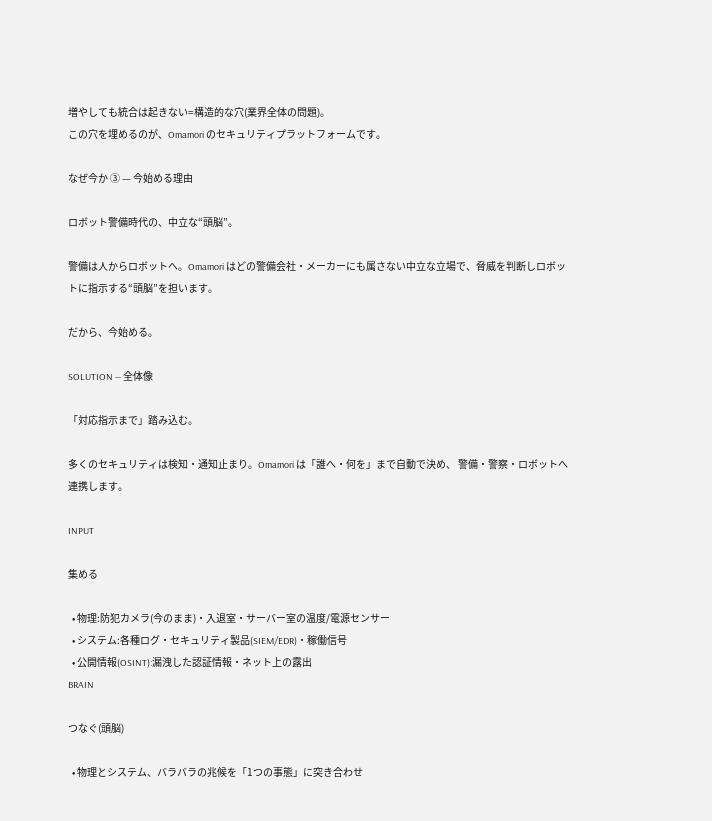増やしても統合は起きない=構造的な穴(業界全体の問題)。
この穴を埋めるのが、Omamori のセキュリティプラットフォームです。

なぜ今か ③ — 今始める理由

ロボット警備時代の、中立な“頭脳”。

警備は人からロボットへ。Omamori はどの警備会社・メーカーにも属さない中立な立場で、脅威を判断しロボットに指示する“頭脳”を担います。

だから、今始める。

SOLUTION — 全体像

「対応指示まで」踏み込む。

多くのセキュリティは検知・通知止まり。Omamori は「誰へ・何を」まで自動で決め、 警備・警察・ロボットへ連携します。

INPUT

集める

  • 物理:防犯カメラ(今のまま)・入退室・サーバー室の温度/電源センサー
  • システム:各種ログ・セキュリティ製品(SIEM/EDR)・稼働信号
  • 公開情報(OSINT):漏洩した認証情報・ネット上の露出
BRAIN

つなぐ(頭脳)

  • 物理とシステム、バラバラの兆候を「1つの事態」に突き合わせ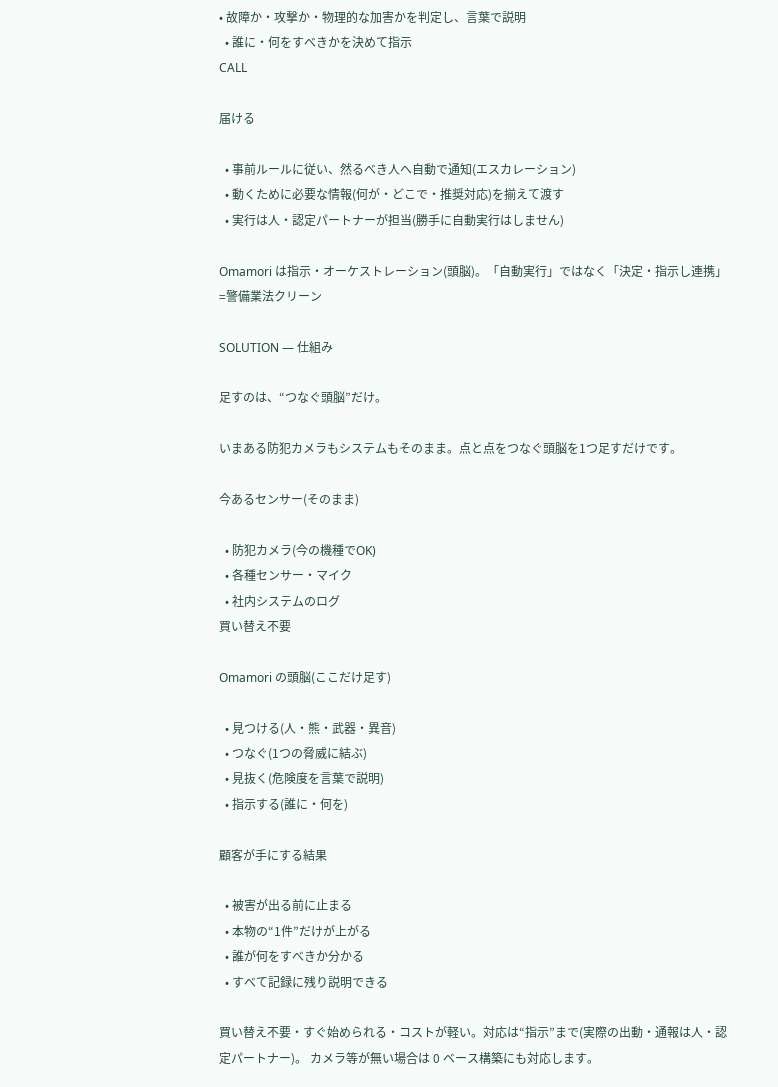• 故障か・攻撃か・物理的な加害かを判定し、言葉で説明
  • 誰に・何をすべきかを決めて指示
CALL

届ける

  • 事前ルールに従い、然るべき人へ自動で通知(エスカレーション)
  • 動くために必要な情報(何が・どこで・推奨対応)を揃えて渡す
  • 実行は人・認定パートナーが担当(勝手に自動実行はしません)

Omamori は指示・オーケストレーション(頭脳)。「自動実行」ではなく「決定・指示し連携」=警備業法クリーン

SOLUTION — 仕組み

足すのは、“つなぐ頭脳”だけ。

いまある防犯カメラもシステムもそのまま。点と点をつなぐ頭脳を1つ足すだけです。

今あるセンサー(そのまま)

  • 防犯カメラ(今の機種でOK)
  • 各種センサー・マイク
  • 社内システムのログ
買い替え不要

Omamori の頭脳(ここだけ足す)

  • 見つける(人・熊・武器・異音)
  • つなぐ(1つの脅威に結ぶ)
  • 見抜く(危険度を言葉で説明)
  • 指示する(誰に・何を)

顧客が手にする結果

  • 被害が出る前に止まる
  • 本物の“1件”だけが上がる
  • 誰が何をすべきか分かる
  • すべて記録に残り説明できる

買い替え不要・すぐ始められる・コストが軽い。対応は“指示”まで(実際の出動・通報は人・認定パートナー)。 カメラ等が無い場合は 0 ベース構築にも対応します。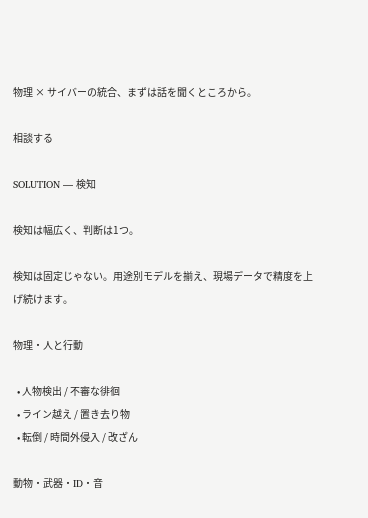物理 × サイバーの統合、まずは話を聞くところから。

相談する

SOLUTION — 検知

検知は幅広く、判断は1つ。

検知は固定じゃない。用途別モデルを揃え、現場データで精度を上げ続けます。

物理・人と行動

  • 人物検出 / 不審な徘徊
  • ライン越え / 置き去り物
  • 転倒 / 時間外侵入 / 改ざん

動物・武器・ID・音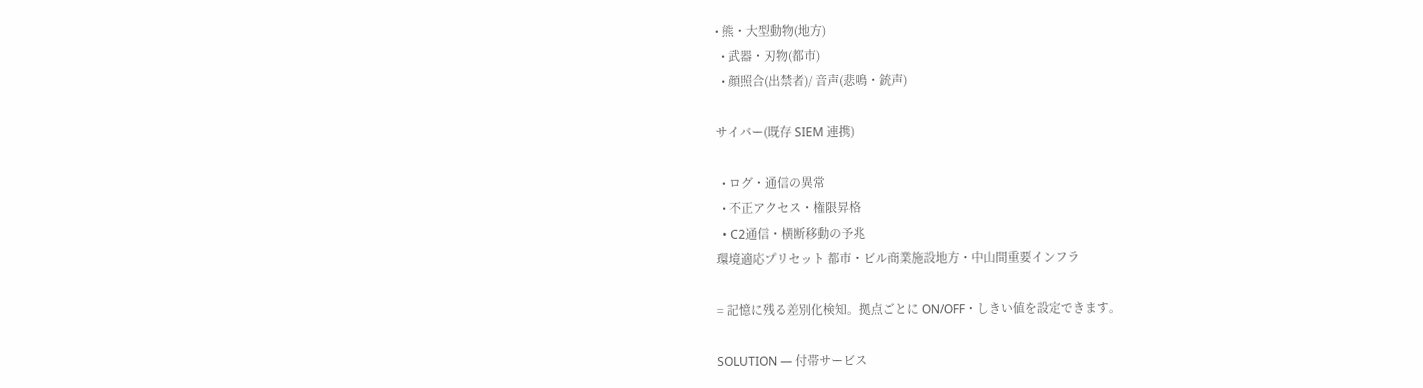• 熊・大型動物(地方)
  • 武器・刃物(都市)
  • 顔照合(出禁者)/ 音声(悲鳴・銃声)

サイバー(既存 SIEM 連携)

  • ログ・通信の異常
  • 不正アクセス・権限昇格
  • C2通信・横断移動の予兆
環境適応プリセット 都市・ビル商業施設地方・中山間重要インフラ

= 記憶に残る差別化検知。拠点ごとに ON/OFF・しきい値を設定できます。

SOLUTION — 付帯サービス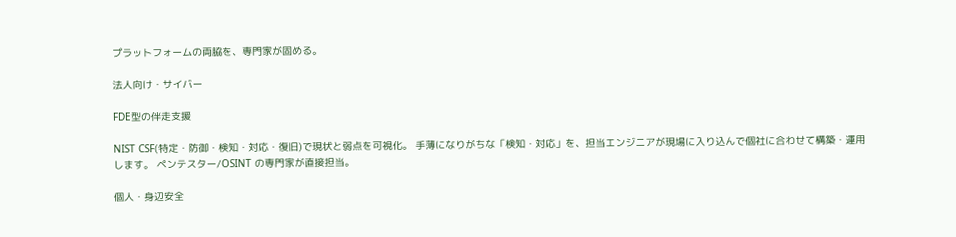プラットフォームの両脇を、専門家が固める。

法人向け・サイバー

FDE型の伴走支援

NIST CSF(特定・防御・検知・対応・復旧)で現状と弱点を可視化。 手薄になりがちな「検知・対応」を、担当エンジニアが現場に入り込んで個社に合わせて構築・運用します。 ペンテスター/OSINT の専門家が直接担当。

個人・身辺安全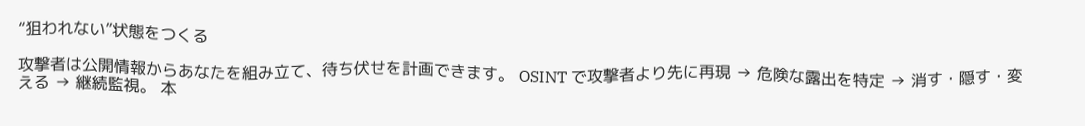“狙われない”状態をつくる

攻撃者は公開情報からあなたを組み立て、待ち伏せを計画できます。 OSINT で攻撃者より先に再現 → 危険な露出を特定 → 消す・隠す・変える → 継続監視。 本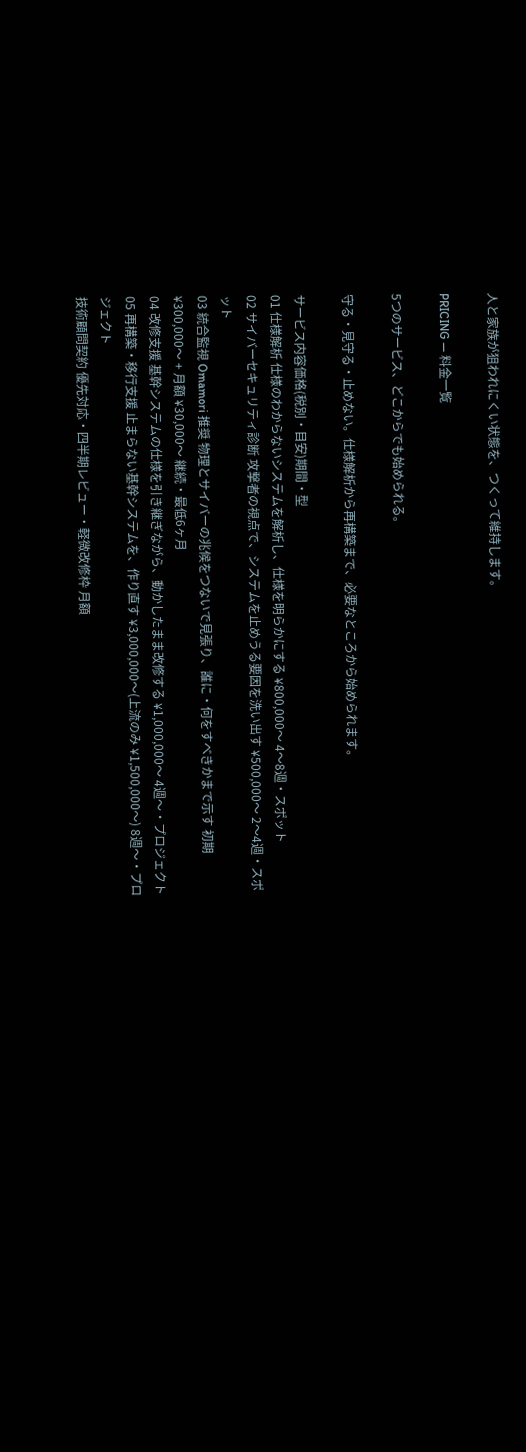人と家族が狙われにくい状態を、つくって維持します。

PRICING — 料金一覧

5つのサービス、どこからでも始められる。

守る・見守る・止めない。仕様解析から再構築まで、必要なところから始められます。

サービス内容価格(税別・目安)期間・型
01 仕様解析 仕様のわからないシステムを解析し、仕様を明らかにする ¥800,000〜 4〜8週・スポット
02 サイバーセキュリティ診断 攻撃者の視点で、システムを止めうる要因を洗い出す ¥500,000〜 2〜4週・スポット
03 統合監視 Omamori 推奨 物理とサイバーの兆候をつないで見張り、誰に・何をすべきかまで示す 初期 ¥300,000〜 + 月額 ¥30,000〜 継続・最低6ヶ月
04 改修支援 基幹システムの仕様を引き継ぎながら、動かしたまま改修する ¥1,000,000〜 4週〜・プロジェクト
05 再構築・移行支援 止まらない基幹システムを、作り直す ¥3,000,000〜(上流のみ ¥1,500,000〜) 8週〜・プロジェクト
技術顧問契約 優先対応・四半期レビュー・軽微改修枠 月額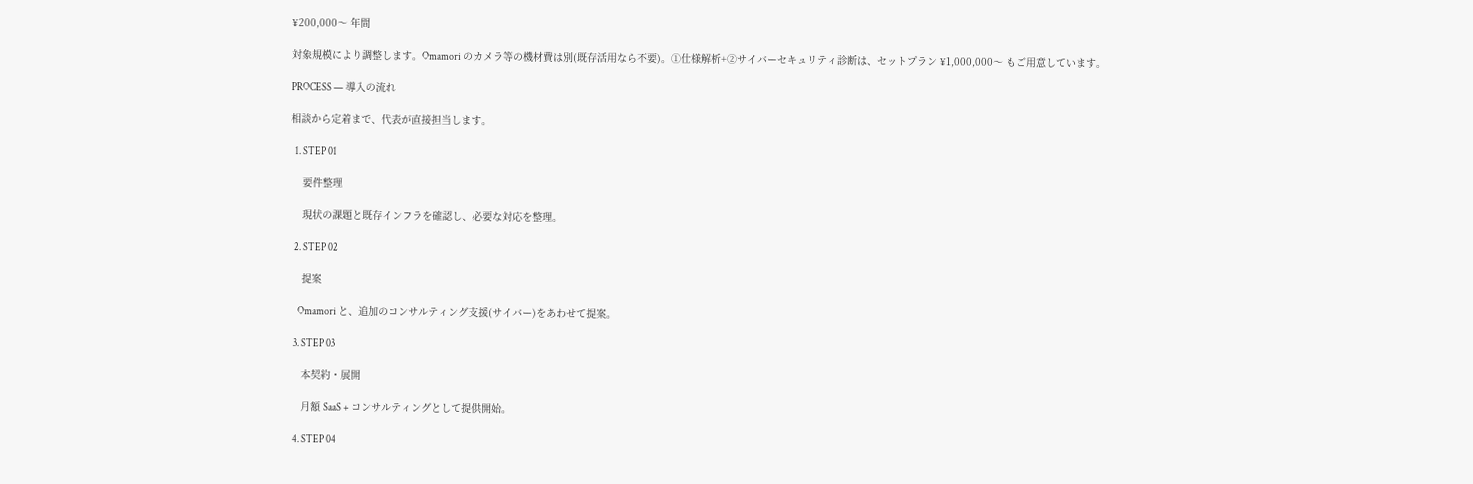¥200,000〜 年間

対象規模により調整します。Omamori のカメラ等の機材費は別(既存活用なら不要)。①仕様解析+②サイバーセキュリティ診断は、セットプラン ¥1,000,000〜 もご用意しています。

PROCESS — 導入の流れ

相談から定着まで、代表が直接担当します。

  1. STEP 01

    要件整理

    現状の課題と既存インフラを確認し、必要な対応を整理。

  2. STEP 02

    提案

    Omamori と、追加のコンサルティング支援(サイバー)をあわせて提案。

  3. STEP 03

    本契約・展開

    月額 SaaS + コンサルティングとして提供開始。

  4. STEP 04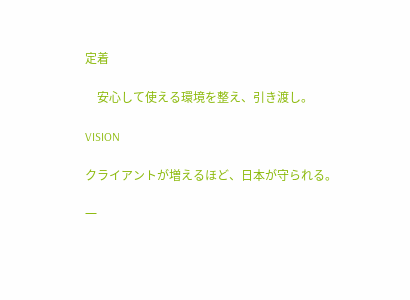定着

    安心して使える環境を整え、引き渡し。

VISION

クライアントが増えるほど、日本が守られる。

一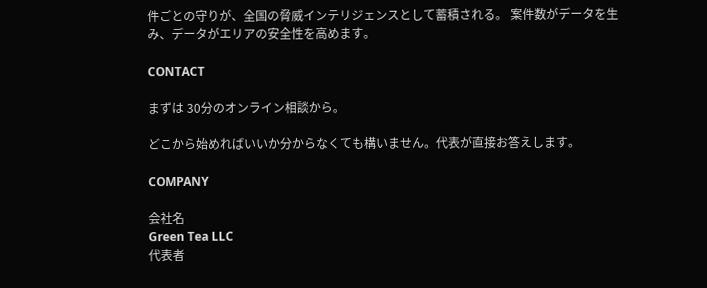件ごとの守りが、全国の脅威インテリジェンスとして蓄積される。 案件数がデータを生み、データがエリアの安全性を高めます。

CONTACT

まずは 30分のオンライン相談から。

どこから始めればいいか分からなくても構いません。代表が直接お答えします。

COMPANY

会社名
Green Tea LLC
代表者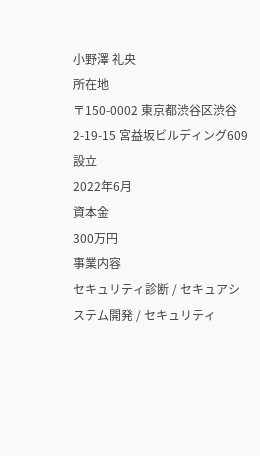小野澤 礼央
所在地
〒150-0002 東京都渋谷区渋谷 2-19-15 宮益坂ビルディング609
設立
2022年6月
資本金
300万円
事業内容
セキュリティ診断 / セキュアシステム開発 / セキュリティ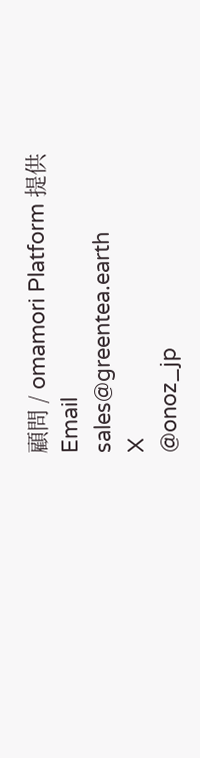顧問 / omamori Platform 提供
Email
sales@greentea.earth
X
@onoz_jp